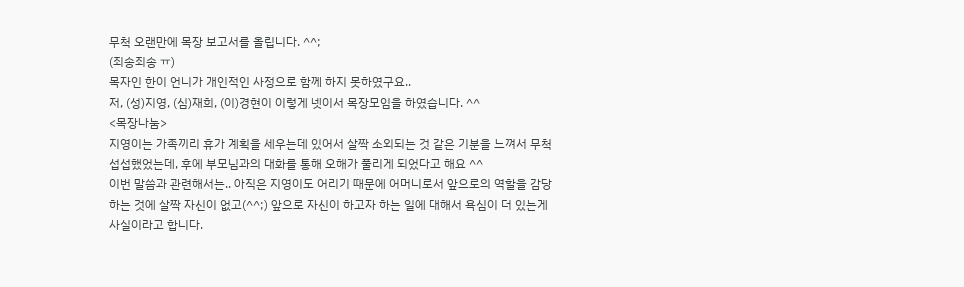무척 오랜만에 목장 보고서를 올립니다. ^^;
(죄송죄송 ㅠ)
목자인 한이 언니가 개인적인 사정으로 함께 하지 못하였구요..
저, (성)지영, (심)재희, (이)경현이 이렇게 넷이서 목장모임을 하였습니다. ^^
<목장나눔>
지영이는 가족끼리 휴가 계획을 세우는데 있어서 살짝 소외되는 것 같은 기분을 느껴서 무척 섭섭했었는데, 후에 부모님과의 대화를 통해 오해가 풀리게 되었다고 해요 ^^
이번 말씀과 관련해서는.. 아직은 지영이도 어리기 때문에 어머니로서 앞으로의 역할을 감당하는 것에 살짝 자신이 없고(^^;) 앞으로 자신이 하고자 하는 일에 대해서 욕심이 더 있는게 사실이라고 합니다.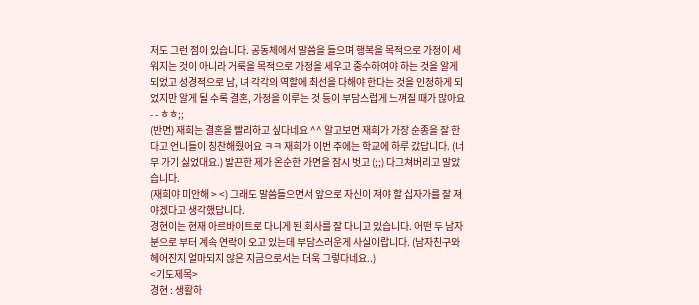저도 그런 점이 있습니다. 공동체에서 말씀을 들으며 행복을 목적으로 가정이 세워지는 것이 아니라 거룩을 목적으로 가정을 세우고 중수하여야 하는 것을 알게 되었고 성경적으로 남, 녀 각각의 역할에 최선을 다해야 한다는 것을 인정하게 되었지만 알게 될 수록 결혼, 가정을 이루는 것 등이 부담스럽게 느껴질 때가 많아요 - - ㅎㅎ;;
(반면) 재희는 결혼을 빨리하고 싶다네요 ^^ 알고보면 재희가 가장 순종을 잘 한다고 언니들이 칭찬해줬어요 ㅋㅋ 재희가 이번 주에는 학교에 하루 갔답니다. (너무 가기 싫었대요.) 발끈한 제가 온순한 가면을 잠시 벗고 (;;) 다그쳐버리고 말았습니다.
(재희야 미안해 > <) 그래도 말씀들으면서 앞으로 자신이 져야 할 십자가를 잘 져야겠다고 생각했답니다.
경현이는 현재 아르바이트로 다니게 된 회사를 잘 다니고 있습니다. 어떤 두 남자분으로 부터 계속 연락이 오고 있는데 부담스러운게 사실이랍니다. (남자친구와 헤어진지 얼마되지 않은 지금으로서는 더욱 그렇다네요..)
<기도제목>
경현 : 생활하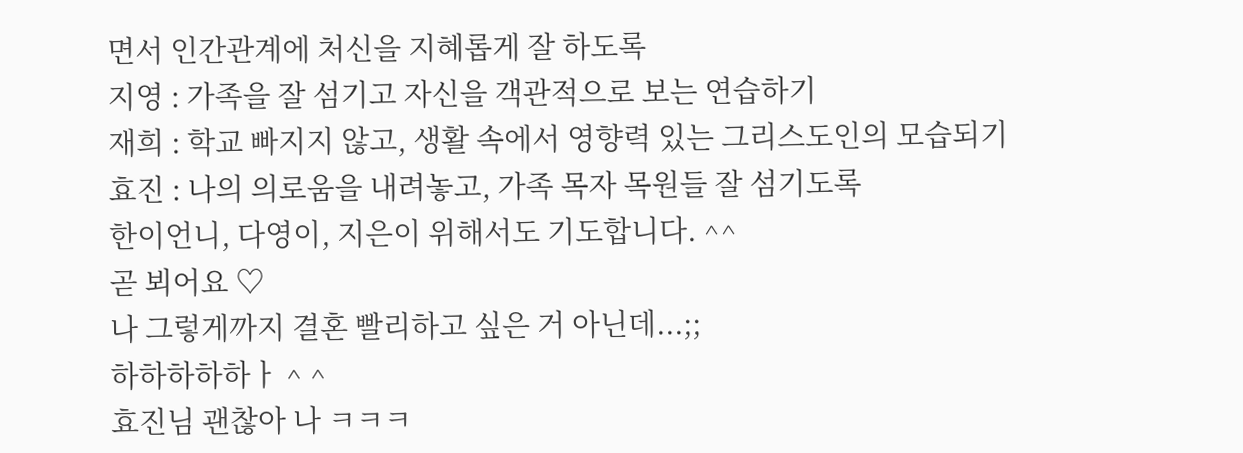면서 인간관계에 처신을 지혜롭게 잘 하도록
지영 : 가족을 잘 섬기고 자신을 객관적으로 보는 연습하기
재희 : 학교 빠지지 않고, 생활 속에서 영향력 있는 그리스도인의 모습되기
효진 : 나의 의로움을 내려놓고, 가족 목자 목원들 잘 섬기도록
한이언니, 다영이, 지은이 위해서도 기도합니다. ^^
곧 뵈어요 ♡
나 그렇게까지 결혼 빨리하고 싶은 거 아닌데...;;
하하하하하ㅏ ^ ^
효진님 괜찮아 나 ㅋㅋㅋ